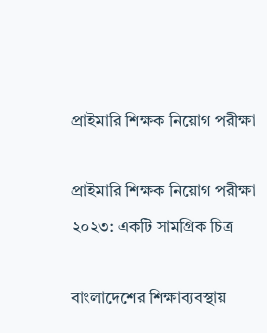প্রাইমারি শিক্ষক নিয়োগ পরীক্ষা

প্রাইমারি শিক্ষক নিয়োগ পরীক্ষা ২০২৩: একটি সামগ্রিক চিত্র

বাংলাদেশের শিক্ষাব্যবস্থায়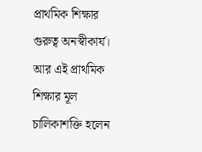প্রাথমিক শিক্ষার গুরুত্ব অনস্বীকার্য। আর এই প্রাথমিক শিক্ষার মূল চালিকাশক্তি হলেন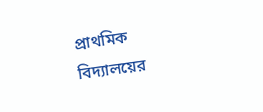প্রাথমিক বিদ্যালয়ের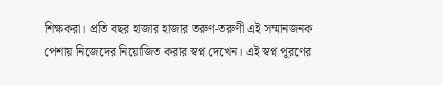শিক্ষকরা। প্রতি বছর হাজার হাজার তরুণ-তরুণী এই সম্মানজনক পেশায় নিজেদের নিয়োজিত করার স্বপ্ন দেখেন। এই স্বপ্ন পূরণের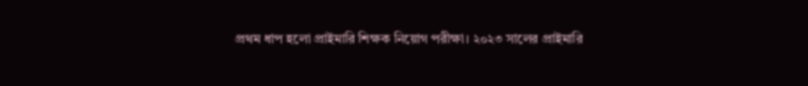প্রথম ধাপ হলো প্রাইমারি শিক্ষক নিয়োগ পরীক্ষা। ২০২৩ সালের প্রাইমারি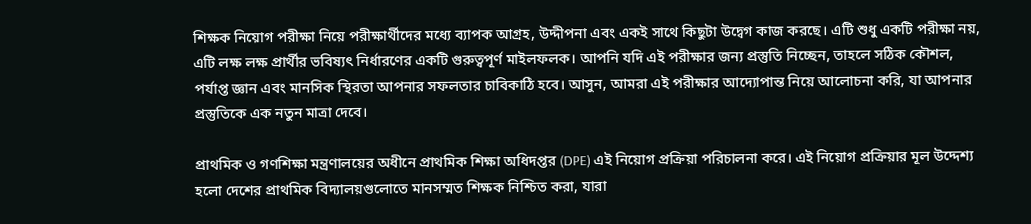শিক্ষক নিয়োগ পরীক্ষা নিয়ে পরীক্ষার্থীদের মধ্যে ব্যাপক আগ্রহ, উদ্দীপনা এবং একই সাথে কিছুটা উদ্বেগ কাজ করছে। এটি শুধু একটি পরীক্ষা নয়, এটি লক্ষ লক্ষ প্রার্থীর ভবিষ্যৎ নির্ধারণের একটি গুরুত্বপূর্ণ মাইলফলক। আপনি যদি এই পরীক্ষার জন্য প্রস্তুতি নিচ্ছেন, তাহলে সঠিক কৌশল, পর্যাপ্ত জ্ঞান এবং মানসিক স্থিরতা আপনার সফলতার চাবিকাঠি হবে। আসুন, আমরা এই পরীক্ষার আদ্যোপান্ত নিয়ে আলোচনা করি, যা আপনার প্রস্তুতিকে এক নতুন মাত্রা দেবে।

প্রাথমিক ও গণশিক্ষা মন্ত্রণালয়ের অধীনে প্রাথমিক শিক্ষা অধিদপ্তর (DPE) এই নিয়োগ প্রক্রিয়া পরিচালনা করে। এই নিয়োগ প্রক্রিয়ার মূল উদ্দেশ্য হলো দেশের প্রাথমিক বিদ্যালয়গুলোতে মানসম্মত শিক্ষক নিশ্চিত করা, যারা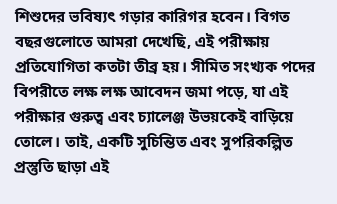শিশুদের ভবিষ্যৎ গড়ার কারিগর হবেন। বিগত বছরগুলোতে আমরা দেখেছি, এই পরীক্ষায় প্রতিযোগিতা কতটা তীব্র হয়। সীমিত সংখ্যক পদের বিপরীতে লক্ষ লক্ষ আবেদন জমা পড়ে, যা এই পরীক্ষার গুরুত্ব এবং চ্যালেঞ্জ উভয়কেই বাড়িয়ে তোলে। তাই, একটি সুচিন্তিত এবং সুপরিকল্পিত প্রস্তুতি ছাড়া এই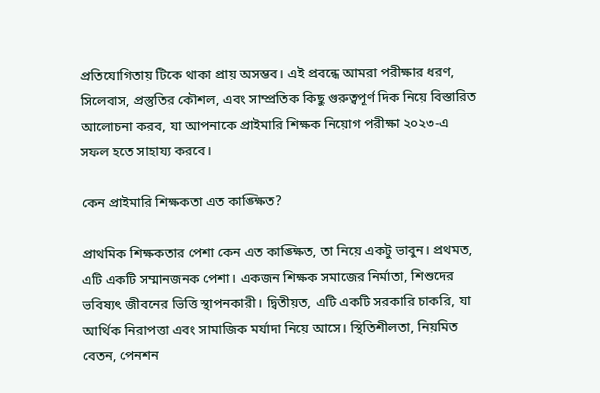প্রতিযোগিতায় টিকে থাকা প্রায় অসম্ভব। এই প্রবন্ধে আমরা পরীক্ষার ধরণ, সিলেবাস, প্রস্তুতির কৌশল, এবং সাম্প্রতিক কিছু গুরুত্বপূর্ণ দিক নিয়ে বিস্তারিত আলোচনা করব, যা আপনাকে প্রাইমারি শিক্ষক নিয়োগ পরীক্ষা ২০২৩-এ সফল হতে সাহায্য করবে।

কেন প্রাইমারি শিক্ষকতা এত কাঙ্ক্ষিত?

প্রাথমিক শিক্ষকতার পেশা কেন এত কাঙ্ক্ষিত, তা নিয়ে একটু ভাবুন। প্রথমত, এটি একটি সম্মানজনক পেশা। একজন শিক্ষক সমাজের নির্মাতা, শিশুদের ভবিষ্যৎ জীবনের ভিত্তি স্থাপনকারী। দ্বিতীয়ত, এটি একটি সরকারি চাকরি, যা আর্থিক নিরাপত্তা এবং সামাজিক মর্যাদা নিয়ে আসে। স্থিতিশীলতা, নিয়মিত বেতন, পেনশন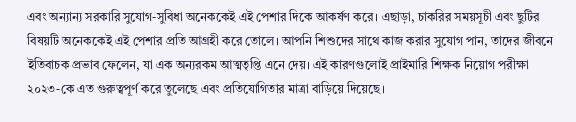এবং অন্যান্য সরকারি সুযোগ-সুবিধা অনেককেই এই পেশার দিকে আকর্ষণ করে। এছাড়া, চাকরির সময়সূচী এবং ছুটির বিষয়টি অনেককেই এই পেশার প্রতি আগ্রহী করে তোলে। আপনি শিশুদের সাথে কাজ করার সুযোগ পান, তাদের জীবনে ইতিবাচক প্রভাব ফেলেন, যা এক অন্যরকম আত্মতৃপ্তি এনে দেয়। এই কারণগুলোই প্রাইমারি শিক্ষক নিয়োগ পরীক্ষা ২০২৩-কে এত গুরুত্বপূর্ণ করে তুলেছে এবং প্রতিযোগিতার মাত্রা বাড়িয়ে দিয়েছে।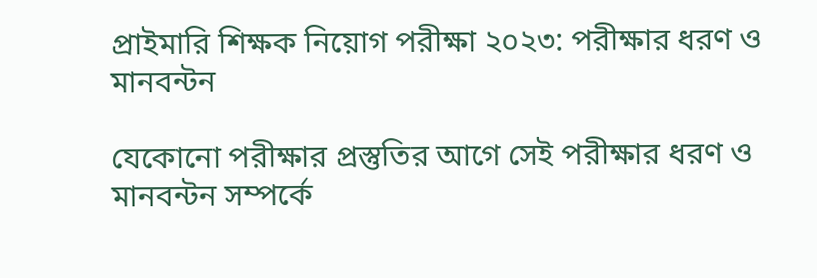প্রাইমারি শিক্ষক নিয়োগ পরীক্ষা ২০২৩: পরীক্ষার ধরণ ও মানবন্টন

যেকোনো পরীক্ষার প্রস্তুতির আগে সেই পরীক্ষার ধরণ ও মানবন্টন সম্পর্কে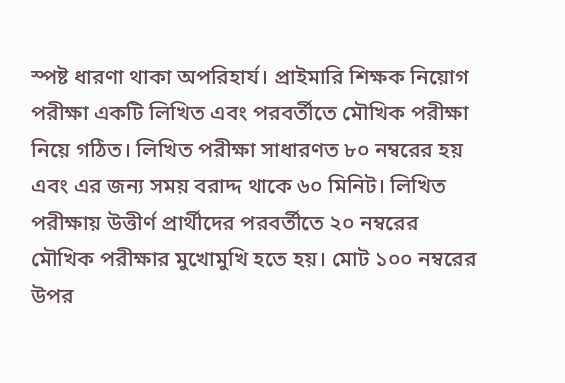স্পষ্ট ধারণা থাকা অপরিহার্য। প্রাইমারি শিক্ষক নিয়োগ পরীক্ষা একটি লিখিত এবং পরবর্তীতে মৌখিক পরীক্ষা নিয়ে গঠিত। লিখিত পরীক্ষা সাধারণত ৮০ নম্বরের হয় এবং এর জন্য সময় বরাদ্দ থাকে ৬০ মিনিট। লিখিত পরীক্ষায় উত্তীর্ণ প্রার্থীদের পরবর্তীতে ২০ নম্বরের মৌখিক পরীক্ষার মুখোমুখি হতে হয়। মোট ১০০ নম্বরের উপর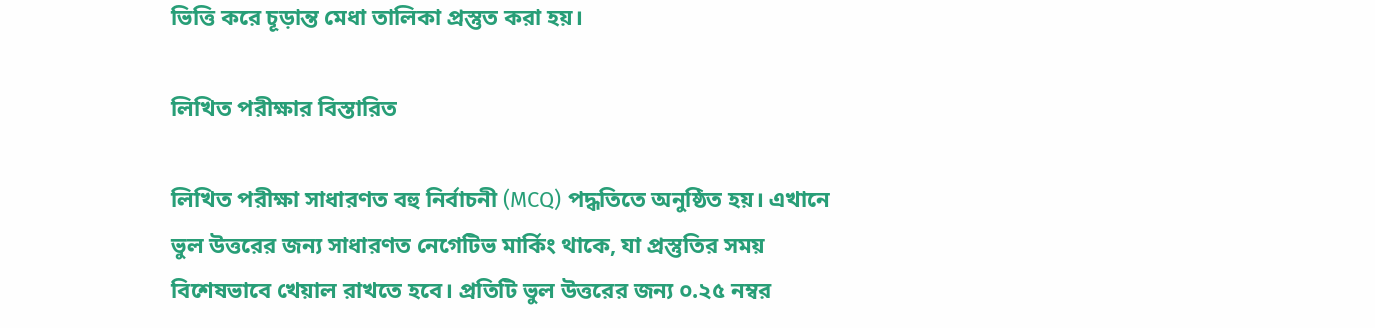ভিত্তি করে চূড়ান্ত মেধা তালিকা প্রস্তুত করা হয়।

লিখিত পরীক্ষার বিস্তারিত

লিখিত পরীক্ষা সাধারণত বহু নির্বাচনী (MCQ) পদ্ধতিতে অনুষ্ঠিত হয়। এখানে ভুল উত্তরের জন্য সাধারণত নেগেটিভ মার্কিং থাকে, যা প্রস্তুতির সময় বিশেষভাবে খেয়াল রাখতে হবে। প্রতিটি ভুল উত্তরের জন্য ০.২৫ নম্বর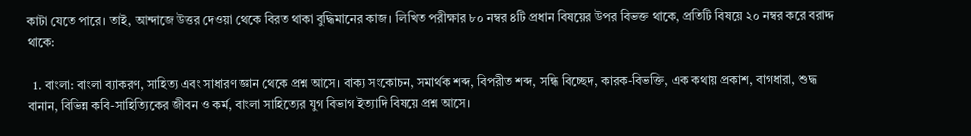কাটা যেতে পারে। তাই, আন্দাজে উত্তর দেওয়া থেকে বিরত থাকা বুদ্ধিমানের কাজ। লিখিত পরীক্ষার ৮০ নম্বর ৪টি প্রধান বিষয়ের উপর বিভক্ত থাকে, প্রতিটি বিষয়ে ২০ নম্বর করে বরাদ্দ থাকে:

  1. বাংলা: বাংলা ব্যাকরণ, সাহিত্য এবং সাধারণ জ্ঞান থেকে প্রশ্ন আসে। বাক্য সংকোচন, সমার্থক শব্দ, বিপরীত শব্দ, সন্ধি বিচ্ছেদ, কারক-বিভক্তি, এক কথায় প্রকাশ, বাগধারা, শুদ্ধ বানান, বিভিন্ন কবি-সাহিত্যিকের জীবন ও কর্ম, বাংলা সাহিত্যের যুগ বিভাগ ইত্যাদি বিষয়ে প্রশ্ন আসে।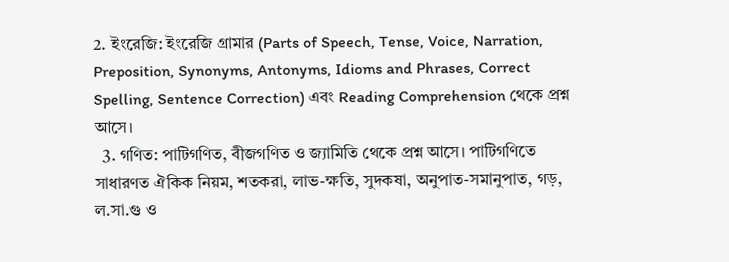2. ইংরেজি: ইংরেজি গ্রামার (Parts of Speech, Tense, Voice, Narration, Preposition, Synonyms, Antonyms, Idioms and Phrases, Correct Spelling, Sentence Correction) এবং Reading Comprehension থেকে প্রশ্ন আসে।
  3. গণিত: পাটিগণিত, বীজগণিত ও জ্যামিতি থেকে প্রশ্ন আসে। পাটিগণিতে সাধারণত ঐকিক নিয়ম, শতকরা, লাভ-ক্ষতি, সুদকষা, অনুপাত-সমানুপাত, গড়, ল.সা.গু ও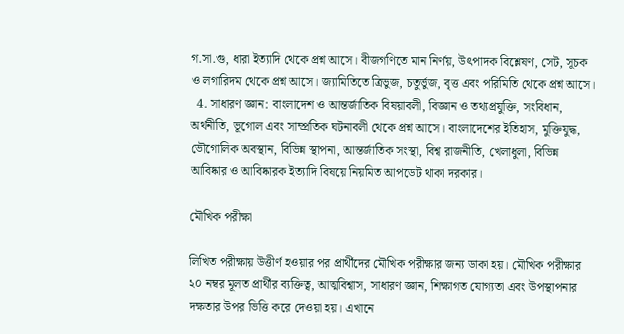গ.সা.গু, ধারা ইত্যাদি থেকে প্রশ্ন আসে। বীজগণিতে মান নির্ণয়, উৎপাদক বিশ্লেষণ, সেট, সূচক ও লগারিদম থেকে প্রশ্ন আসে। জ্যামিতিতে ত্রিভুজ, চতুর্ভুজ, বৃত্ত এবং পরিমিতি থেকে প্রশ্ন আসে।
  4. সাধারণ জ্ঞান: বাংলাদেশ ও আন্তর্জাতিক বিষয়াবলী, বিজ্ঞান ও তথ্যপ্রযুক্তি, সংবিধান, অর্থনীতি, ভূগোল এবং সাম্প্রতিক ঘটনাবলী থেকে প্রশ্ন আসে। বাংলাদেশের ইতিহাস, মুক্তিযুদ্ধ, ভৌগোলিক অবস্থান, বিভিন্ন স্থাপনা, আন্তর্জাতিক সংস্থা, বিশ্ব রাজনীতি, খেলাধুলা, বিভিন্ন আবিষ্কার ও আবিষ্কারক ইত্যাদি বিষয়ে নিয়মিত আপডেট থাকা দরকার।

মৌখিক পরীক্ষা

লিখিত পরীক্ষায় উত্তীর্ণ হওয়ার পর প্রার্থীদের মৌখিক পরীক্ষার জন্য ডাকা হয়। মৌখিক পরীক্ষার ২০ নম্বর মূলত প্রার্থীর ব্যক্তিত্ব, আত্মবিশ্বাস, সাধারণ জ্ঞান, শিক্ষাগত যোগ্যতা এবং উপস্থাপনার দক্ষতার উপর ভিত্তি করে দেওয়া হয়। এখানে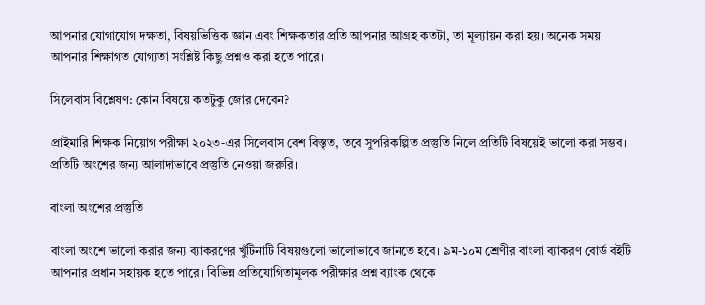আপনার যোগাযোগ দক্ষতা, বিষয়ভিত্তিক জ্ঞান এবং শিক্ষকতার প্রতি আপনার আগ্রহ কতটা, তা মূল্যায়ন করা হয়। অনেক সময় আপনার শিক্ষাগত যোগ্যতা সংশ্লিষ্ট কিছু প্রশ্নও করা হতে পারে।

সিলেবাস বিশ্লেষণ: কোন বিষয়ে কতটুকু জোর দেবেন?

প্রাইমারি শিক্ষক নিয়োগ পরীক্ষা ২০২৩-এর সিলেবাস বেশ বিস্তৃত, তবে সুপরিকল্পিত প্রস্তুতি নিলে প্রতিটি বিষয়েই ভালো করা সম্ভব। প্রতিটি অংশের জন্য আলাদাভাবে প্রস্তুতি নেওয়া জরুরি।

বাংলা অংশের প্রস্তুতি

বাংলা অংশে ভালো করার জন্য ব্যাকরণের খুঁটিনাটি বিষয়গুলো ভালোভাবে জানতে হবে। ৯ম-১০ম শ্রেণীর বাংলা ব্যাকরণ বোর্ড বইটি আপনার প্রধান সহায়ক হতে পারে। বিভিন্ন প্রতিযোগিতামূলক পরীক্ষার প্রশ্ন ব্যাংক থেকে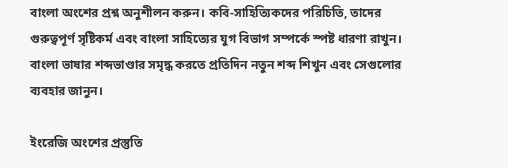বাংলা অংশের প্রশ্ন অনুশীলন করুন। কবি-সাহিত্যিকদের পরিচিতি, তাদের গুরুত্বপূর্ণ সৃষ্টিকর্ম এবং বাংলা সাহিত্যের যুগ বিভাগ সম্পর্কে স্পষ্ট ধারণা রাখুন। বাংলা ভাষার শব্দভাণ্ডার সমৃদ্ধ করতে প্রতিদিন নতুন শব্দ শিখুন এবং সেগুলোর ব্যবহার জানুন।

ইংরেজি অংশের প্রস্তুতি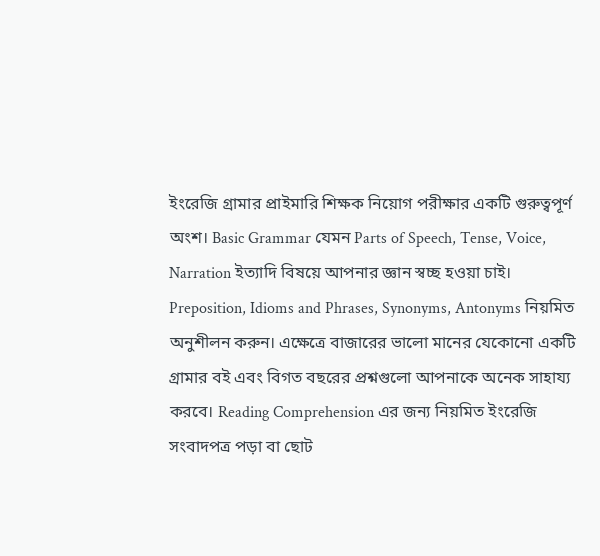ইংরেজি গ্রামার প্রাইমারি শিক্ষক নিয়োগ পরীক্ষার একটি গুরুত্বপূর্ণ অংশ। Basic Grammar যেমন Parts of Speech, Tense, Voice, Narration ইত্যাদি বিষয়ে আপনার জ্ঞান স্বচ্ছ হওয়া চাই। Preposition, Idioms and Phrases, Synonyms, Antonyms নিয়মিত অনুশীলন করুন। এক্ষেত্রে বাজারের ভালো মানের যেকোনো একটি গ্রামার বই এবং বিগত বছরের প্রশ্নগুলো আপনাকে অনেক সাহায্য করবে। Reading Comprehension এর জন্য নিয়মিত ইংরেজি সংবাদপত্র পড়া বা ছোট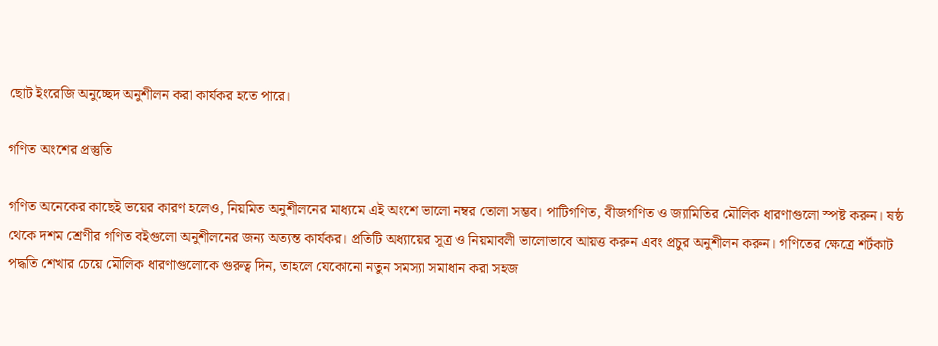ছোট ইংরেজি অনুচ্ছেদ অনুশীলন করা কার্যকর হতে পারে।

গণিত অংশের প্রস্তুতি

গণিত অনেকের কাছেই ভয়ের কারণ হলেও, নিয়মিত অনুশীলনের মাধ্যমে এই অংশে ভালো নম্বর তোলা সম্ভব। পাটিগণিত, বীজগণিত ও জ্যামিতির মৌলিক ধারণাগুলো স্পষ্ট করুন। ষষ্ঠ থেকে দশম শ্রেণীর গণিত বইগুলো অনুশীলনের জন্য অত্যন্ত কার্যকর। প্রতিটি অধ্যায়ের সূত্র ও নিয়মাবলী ভালোভাবে আয়ত্ত করুন এবং প্রচুর অনুশীলন করুন। গণিতের ক্ষেত্রে শর্টকাট পদ্ধতি শেখার চেয়ে মৌলিক ধারণাগুলোকে গুরুত্ব দিন, তাহলে যেকোনো নতুন সমস্যা সমাধান করা সহজ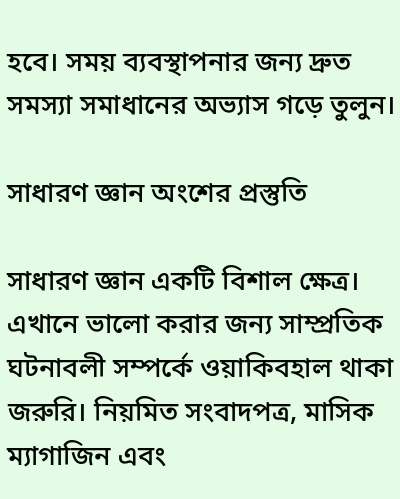হবে। সময় ব্যবস্থাপনার জন্য দ্রুত সমস্যা সমাধানের অভ্যাস গড়ে তুলুন।

সাধারণ জ্ঞান অংশের প্রস্তুতি

সাধারণ জ্ঞান একটি বিশাল ক্ষেত্র। এখানে ভালো করার জন্য সাম্প্রতিক ঘটনাবলী সম্পর্কে ওয়াকিবহাল থাকা জরুরি। নিয়মিত সংবাদপত্র, মাসিক ম্যাগাজিন এবং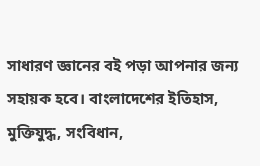সাধারণ জ্ঞানের বই পড়া আপনার জন্য সহায়ক হবে। বাংলাদেশের ইতিহাস, মুক্তিযুদ্ধ, সংবিধান,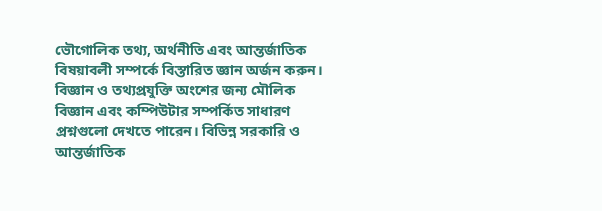ভৌগোলিক তথ্য, অর্থনীতি এবং আন্তর্জাতিক বিষয়াবলী সম্পর্কে বিস্তারিত জ্ঞান অর্জন করুন। বিজ্ঞান ও তথ্যপ্রযুক্তি অংশের জন্য মৌলিক বিজ্ঞান এবং কম্পিউটার সম্পর্কিত সাধারণ প্রশ্নগুলো দেখতে পারেন। বিভিন্ন সরকারি ও আন্তর্জাতিক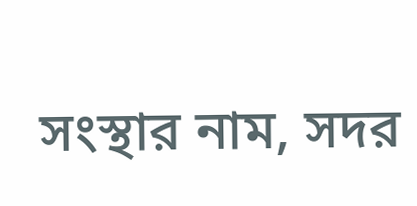সংস্থার নাম, সদর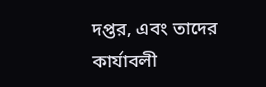দপ্তর, এবং তাদের কার্যাবলী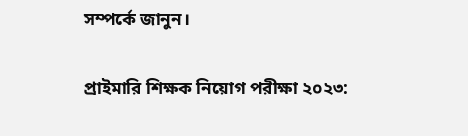সম্পর্কে জানুন।

প্রাইমারি শিক্ষক নিয়োগ পরীক্ষা ২০২৩: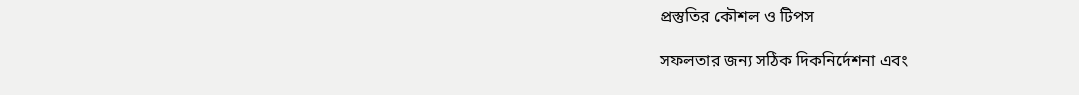প্রস্তুতির কৌশল ও টিপস

সফলতার জন্য সঠিক দিকনির্দেশনা এবং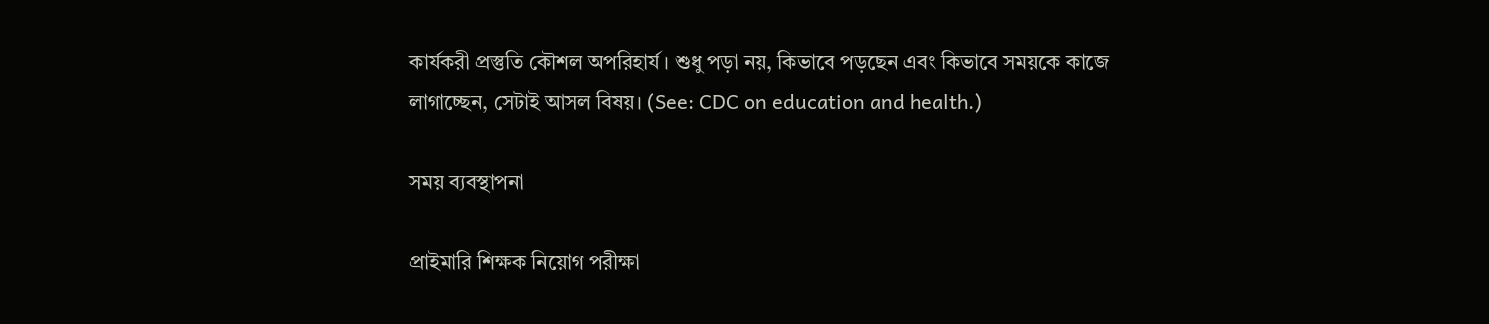কার্যকরী প্রস্তুতি কৌশল অপরিহার্য। শুধু পড়া নয়, কিভাবে পড়ছেন এবং কিভাবে সময়কে কাজে লাগাচ্ছেন, সেটাই আসল বিষয়। (See: CDC on education and health.)

সময় ব্যবস্থাপনা

প্রাইমারি শিক্ষক নিয়োগ পরীক্ষা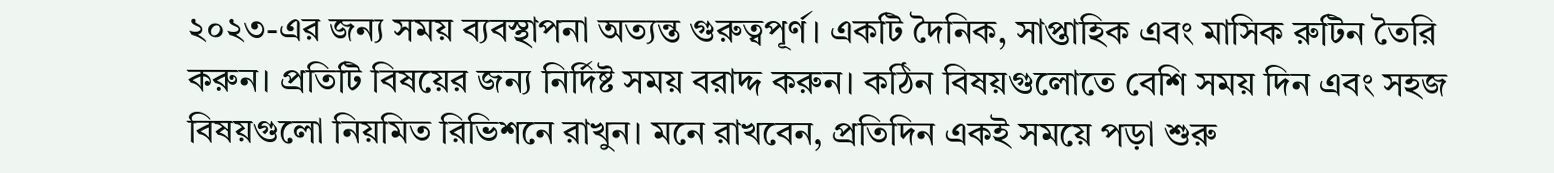২০২৩-এর জন্য সময় ব্যবস্থাপনা অত্যন্ত গুরুত্বপূর্ণ। একটি দৈনিক, সাপ্তাহিক এবং মাসিক রুটিন তৈরি করুন। প্রতিটি বিষয়ের জন্য নির্দিষ্ট সময় বরাদ্দ করুন। কঠিন বিষয়গুলোতে বেশি সময় দিন এবং সহজ বিষয়গুলো নিয়মিত রিভিশনে রাখুন। মনে রাখবেন, প্রতিদিন একই সময়ে পড়া শুরু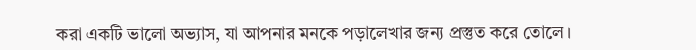করা একটি ভালো অভ্যাস, যা আপনার মনকে পড়ালেখার জন্য প্রস্তুত করে তোলে।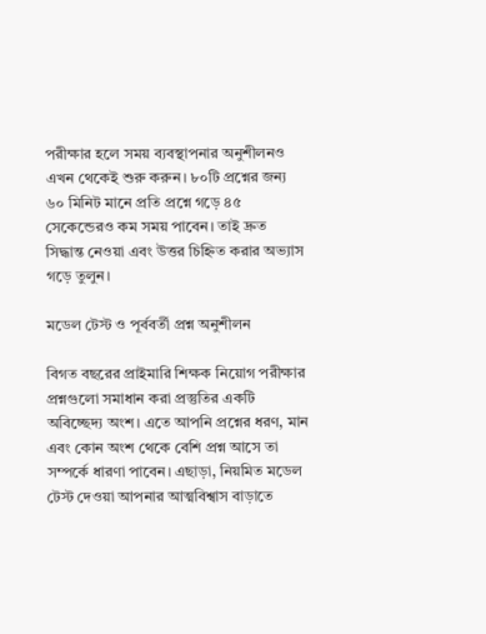পরীক্ষার হলে সময় ব্যবস্থাপনার অনুশীলনও এখন থেকেই শুরু করুন। ৮০টি প্রশ্নের জন্য ৬০ মিনিট মানে প্রতি প্রশ্নে গড়ে ৪৫ সেকেন্ডেরও কম সময় পাবেন। তাই দ্রুত সিদ্ধান্ত নেওয়া এবং উত্তর চিহ্নিত করার অভ্যাস গড়ে তুলুন।

মডেল টেস্ট ও পূর্ববর্তী প্রশ্ন অনুশীলন

বিগত বছরের প্রাইমারি শিক্ষক নিয়োগ পরীক্ষার প্রশ্নগুলো সমাধান করা প্রস্তুতির একটি অবিচ্ছেদ্য অংশ। এতে আপনি প্রশ্নের ধরণ, মান এবং কোন অংশ থেকে বেশি প্রশ্ন আসে তা সম্পর্কে ধারণা পাবেন। এছাড়া, নিয়মিত মডেল টেস্ট দেওয়া আপনার আত্মবিশ্বাস বাড়াতে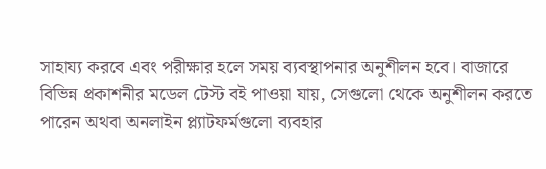সাহায্য করবে এবং পরীক্ষার হলে সময় ব্যবস্থাপনার অনুশীলন হবে। বাজারে বিভিন্ন প্রকাশনীর মডেল টেস্ট বই পাওয়া যায়, সেগুলো থেকে অনুশীলন করতে পারেন অথবা অনলাইন প্ল্যাটফর্মগুলো ব্যবহার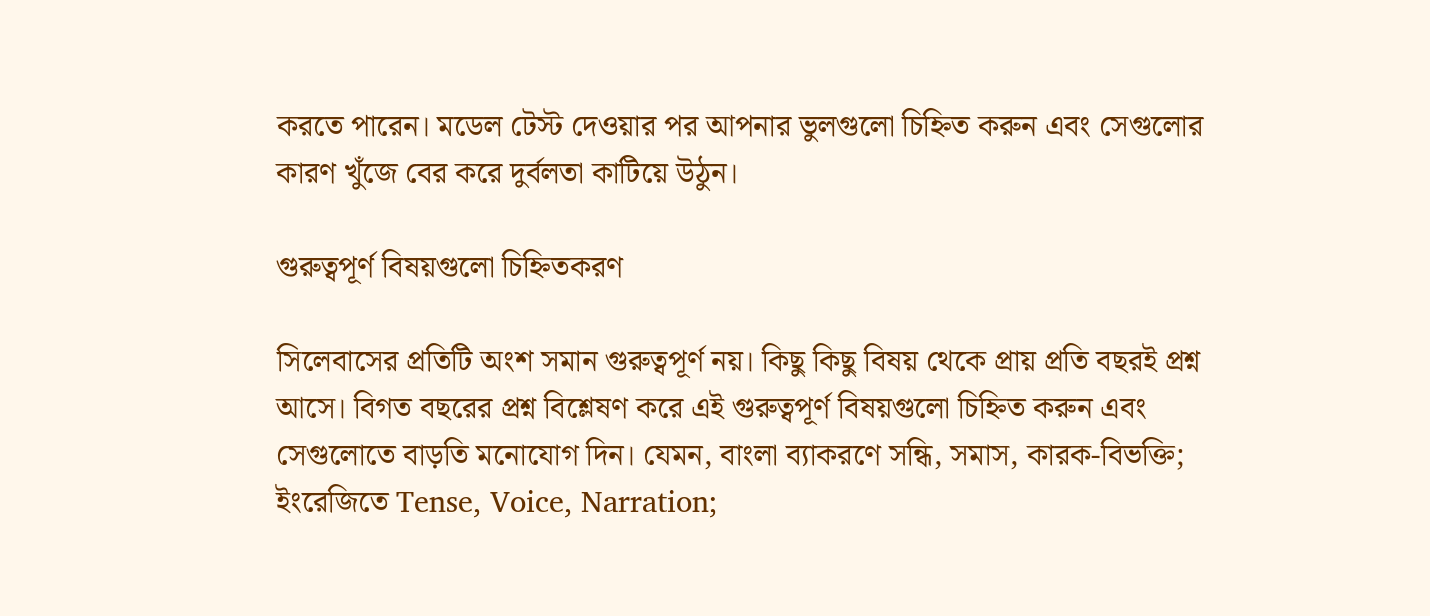করতে পারেন। মডেল টেস্ট দেওয়ার পর আপনার ভুলগুলো চিহ্নিত করুন এবং সেগুলোর কারণ খুঁজে বের করে দুর্বলতা কাটিয়ে উঠুন।

গুরুত্বপূর্ণ বিষয়গুলো চিহ্নিতকরণ

সিলেবাসের প্রতিটি অংশ সমান গুরুত্বপূর্ণ নয়। কিছু কিছু বিষয় থেকে প্রায় প্রতি বছরই প্রশ্ন আসে। বিগত বছরের প্রশ্ন বিশ্লেষণ করে এই গুরুত্বপূর্ণ বিষয়গুলো চিহ্নিত করুন এবং সেগুলোতে বাড়তি মনোযোগ দিন। যেমন, বাংলা ব্যাকরণে সন্ধি, সমাস, কারক-বিভক্তি; ইংরেজিতে Tense, Voice, Narration;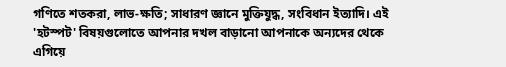গণিতে শতকরা, লাভ-ক্ষতি; সাধারণ জ্ঞানে মুক্তিযুদ্ধ, সংবিধান ইত্যাদি। এই 'হটস্পট' বিষয়গুলোতে আপনার দখল বাড়ানো আপনাকে অন্যদের থেকে এগিয়ে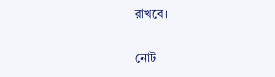রাখবে।

নোট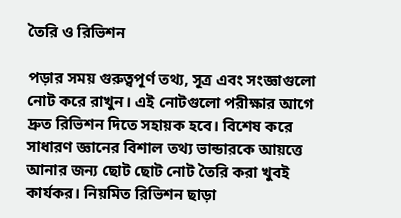তৈরি ও রিভিশন

পড়ার সময় গুরুত্বপূর্ণ তথ্য, সূত্র এবং সংজ্ঞাগুলো নোট করে রাখুন। এই নোটগুলো পরীক্ষার আগে দ্রুত রিভিশন দিতে সহায়ক হবে। বিশেষ করে সাধারণ জ্ঞানের বিশাল তথ্য ভান্ডারকে আয়ত্তে আনার জন্য ছোট ছোট নোট তৈরি করা খুবই কার্যকর। নিয়মিত রিভিশন ছাড়া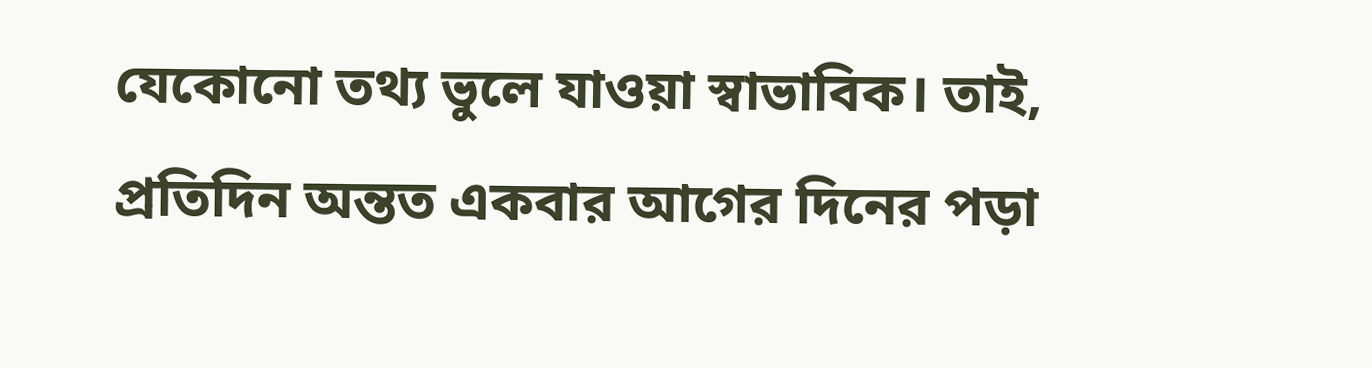যেকোনো তথ্য ভুলে যাওয়া স্বাভাবিক। তাই, প্রতিদিন অন্তত একবার আগের দিনের পড়া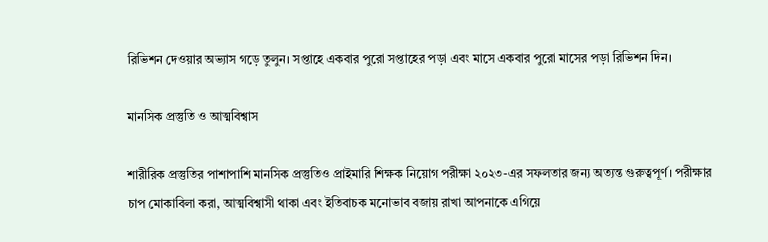রিভিশন দেওয়ার অভ্যাস গড়ে তুলুন। সপ্তাহে একবার পুরো সপ্তাহের পড়া এবং মাসে একবার পুরো মাসের পড়া রিভিশন দিন।

মানসিক প্রস্তুতি ও আত্মবিশ্বাস

শারীরিক প্রস্তুতির পাশাপাশি মানসিক প্রস্তুতিও প্রাইমারি শিক্ষক নিয়োগ পরীক্ষা ২০২৩-এর সফলতার জন্য অত্যন্ত গুরুত্বপূর্ণ। পরীক্ষার চাপ মোকাবিলা করা, আত্মবিশ্বাসী থাকা এবং ইতিবাচক মনোভাব বজায় রাখা আপনাকে এগিয়ে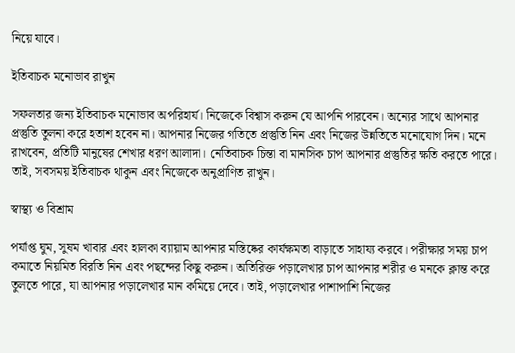নিয়ে যাবে।

ইতিবাচক মনোভাব রাখুন

সফলতার জন্য ইতিবাচক মনোভাব অপরিহার্য। নিজেকে বিশ্বাস করুন যে আপনি পারবেন। অন্যের সাথে আপনার প্রস্তুতি তুলনা করে হতাশ হবেন না। আপনার নিজের গতিতে প্রস্তুতি নিন এবং নিজের উন্নতিতে মনোযোগ দিন। মনে রাখবেন, প্রতিটি মানুষের শেখার ধরণ আলাদা। নেতিবাচক চিন্তা বা মানসিক চাপ আপনার প্রস্তুতির ক্ষতি করতে পারে। তাই, সবসময় ইতিবাচক থাকুন এবং নিজেকে অনুপ্রাণিত রাখুন।

স্বাস্থ্য ও বিশ্রাম

পর্যাপ্ত ঘুম, সুষম খাবার এবং হালকা ব্যায়াম আপনার মস্তিষ্কের কার্যক্ষমতা বাড়াতে সাহায্য করবে। পরীক্ষার সময় চাপ কমাতে নিয়মিত বিরতি নিন এবং পছন্দের কিছু করুন। অতিরিক্ত পড়ালেখার চাপ আপনার শরীর ও মনকে ক্লান্ত করে তুলতে পারে, যা আপনার পড়ালেখার মান কমিয়ে দেবে। তাই, পড়ালেখার পাশাপাশি নিজের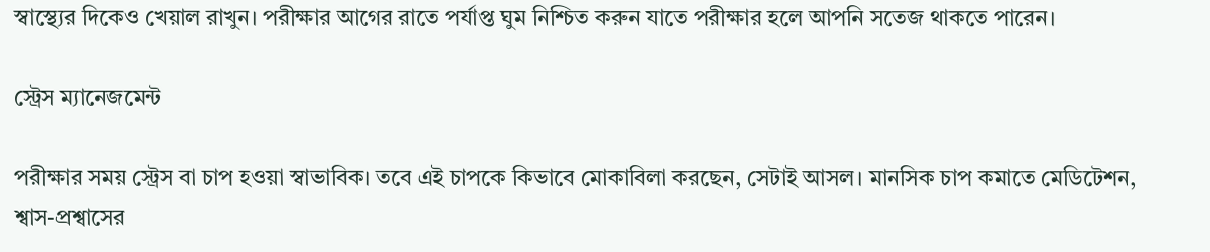স্বাস্থ্যের দিকেও খেয়াল রাখুন। পরীক্ষার আগের রাতে পর্যাপ্ত ঘুম নিশ্চিত করুন যাতে পরীক্ষার হলে আপনি সতেজ থাকতে পারেন।

স্ট্রেস ম্যানেজমেন্ট

পরীক্ষার সময় স্ট্রেস বা চাপ হওয়া স্বাভাবিক। তবে এই চাপকে কিভাবে মোকাবিলা করছেন, সেটাই আসল। মানসিক চাপ কমাতে মেডিটেশন, শ্বাস-প্রশ্বাসের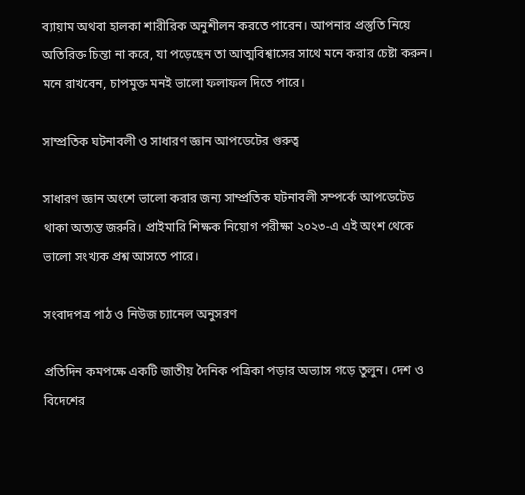ব্যায়াম অথবা হালকা শারীরিক অনুশীলন করতে পারেন। আপনার প্রস্তুতি নিয়ে অতিরিক্ত চিন্তা না করে, যা পড়েছেন তা আত্মবিশ্বাসের সাথে মনে করার চেষ্টা করুন। মনে রাখবেন, চাপমুক্ত মনই ভালো ফলাফল দিতে পারে।

সাম্প্রতিক ঘটনাবলী ও সাধারণ জ্ঞান আপডেটের গুরুত্ব

সাধারণ জ্ঞান অংশে ভালো করার জন্য সাম্প্রতিক ঘটনাবলী সম্পর্কে আপডেটেড থাকা অত্যন্ত জরুরি। প্রাইমারি শিক্ষক নিয়োগ পরীক্ষা ২০২৩-এ এই অংশ থেকে ভালো সংখ্যক প্রশ্ন আসতে পারে।

সংবাদপত্র পাঠ ও নিউজ চ্যানেল অনুসরণ

প্রতিদিন কমপক্ষে একটি জাতীয় দৈনিক পত্রিকা পড়ার অভ্যাস গড়ে তুলুন। দেশ ও বিদেশের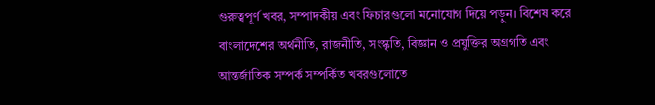গুরুত্বপূর্ণ খবর, সম্পাদকীয় এবং ফিচারগুলো মনোযোগ দিয়ে পড়ুন। বিশেষ করে বাংলাদেশের অর্থনীতি, রাজনীতি, সংস্কৃতি, বিজ্ঞান ও প্রযুক্তির অগ্রগতি এবং আন্তর্জাতিক সম্পর্ক সম্পর্কিত খবরগুলোতে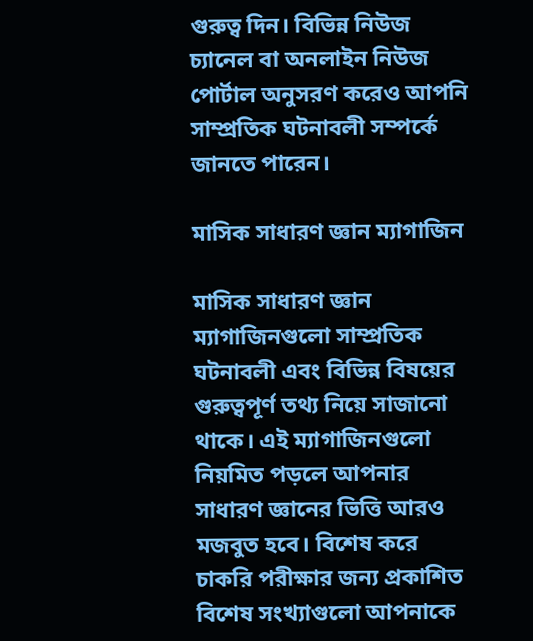গুরুত্ব দিন। বিভিন্ন নিউজ চ্যানেল বা অনলাইন নিউজ পোর্টাল অনুসরণ করেও আপনি সাম্প্রতিক ঘটনাবলী সম্পর্কে জানতে পারেন।

মাসিক সাধারণ জ্ঞান ম্যাগাজিন

মাসিক সাধারণ জ্ঞান ম্যাগাজিনগুলো সাম্প্রতিক ঘটনাবলী এবং বিভিন্ন বিষয়ের গুরুত্বপূর্ণ তথ্য নিয়ে সাজানো থাকে। এই ম্যাগাজিনগুলো নিয়মিত পড়লে আপনার সাধারণ জ্ঞানের ভিত্তি আরও মজবুত হবে। বিশেষ করে চাকরি পরীক্ষার জন্য প্রকাশিত বিশেষ সংখ্যাগুলো আপনাকে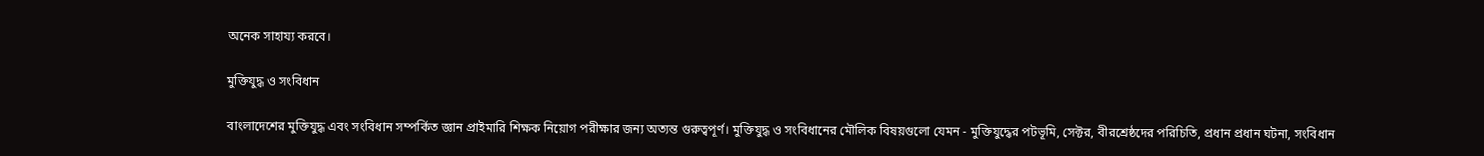অনেক সাহায্য করবে।

মুক্তিযুদ্ধ ও সংবিধান

বাংলাদেশের মুক্তিযুদ্ধ এবং সংবিধান সম্পর্কিত জ্ঞান প্রাইমারি শিক্ষক নিয়োগ পরীক্ষার জন্য অত্যন্ত গুরুত্বপূর্ণ। মুক্তিযুদ্ধ ও সংবিধানের মৌলিক বিষয়গুলো যেমন - মুক্তিযুদ্ধের পটভূমি, সেক্টর, বীরশ্রেষ্ঠদের পরিচিতি, প্রধান প্রধান ঘটনা, সংবিধান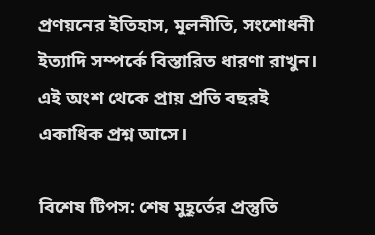প্রণয়নের ইতিহাস, মূলনীতি, সংশোধনী ইত্যাদি সম্পর্কে বিস্তারিত ধারণা রাখুন। এই অংশ থেকে প্রায় প্রতি বছরই একাধিক প্রশ্ন আসে।

বিশেষ টিপস: শেষ মুহূর্তের প্রস্তুতি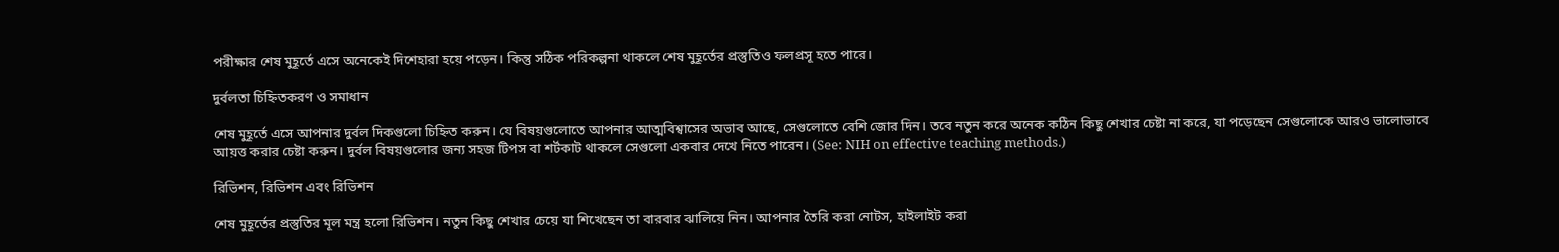পরীক্ষার শেষ মুহূর্তে এসে অনেকেই দিশেহারা হয়ে পড়েন। কিন্তু সঠিক পরিকল্পনা থাকলে শেষ মুহূর্তের প্রস্তুতিও ফলপ্রসূ হতে পারে।

দুর্বলতা চিহ্নিতকরণ ও সমাধান

শেষ মুহূর্তে এসে আপনার দুর্বল দিকগুলো চিহ্নিত করুন। যে বিষয়গুলোতে আপনার আত্মবিশ্বাসের অভাব আছে, সেগুলোতে বেশি জোর দিন। তবে নতুন করে অনেক কঠিন কিছু শেখার চেষ্টা না করে, যা পড়েছেন সেগুলোকে আরও ভালোভাবে আয়ত্ত করার চেষ্টা করুন। দুর্বল বিষয়গুলোর জন্য সহজ টিপস বা শর্টকাট থাকলে সেগুলো একবার দেখে নিতে পারেন। (See: NIH on effective teaching methods.)

রিভিশন, রিভিশন এবং রিভিশন

শেষ মুহূর্তের প্রস্তুতির মূল মন্ত্র হলো রিভিশন। নতুন কিছু শেখার চেয়ে যা শিখেছেন তা বারবার ঝালিয়ে নিন। আপনার তৈরি করা নোটস, হাইলাইট করা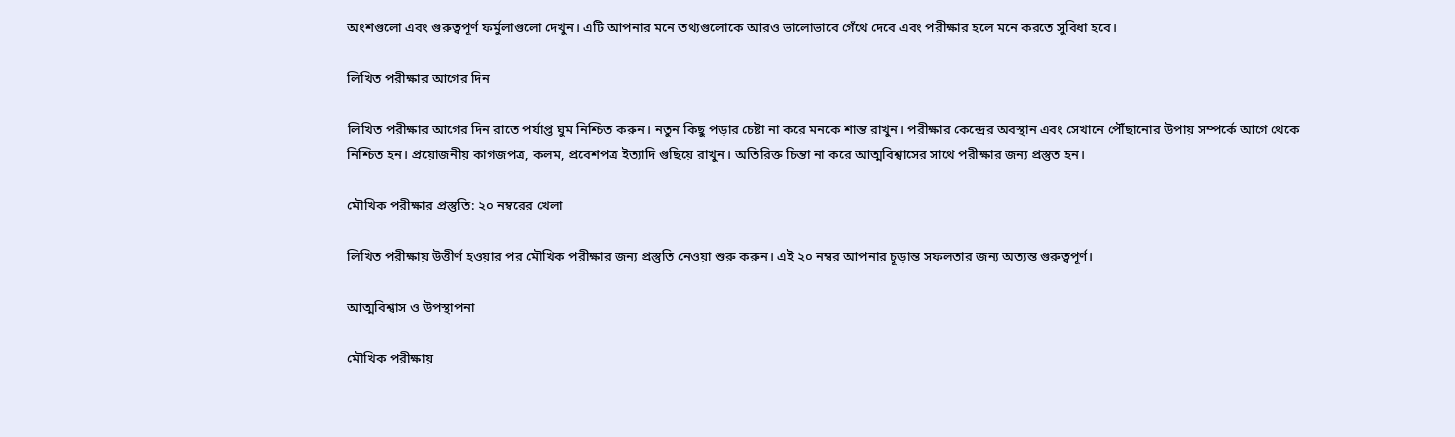অংশগুলো এবং গুরুত্বপূর্ণ ফর্মুলাগুলো দেখুন। এটি আপনার মনে তথ্যগুলোকে আরও ভালোভাবে গেঁথে দেবে এবং পরীক্ষার হলে মনে করতে সুবিধা হবে।

লিখিত পরীক্ষার আগের দিন

লিখিত পরীক্ষার আগের দিন রাতে পর্যাপ্ত ঘুম নিশ্চিত করুন। নতুন কিছু পড়ার চেষ্টা না করে মনকে শান্ত রাখুন। পরীক্ষার কেন্দ্রের অবস্থান এবং সেখানে পৌঁছানোর উপায় সম্পর্কে আগে থেকে নিশ্চিত হন। প্রয়োজনীয় কাগজপত্র, কলম, প্রবেশপত্র ইত্যাদি গুছিয়ে রাখুন। অতিরিক্ত চিন্তা না করে আত্মবিশ্বাসের সাথে পরীক্ষার জন্য প্রস্তুত হন।

মৌখিক পরীক্ষার প্রস্তুতি: ২০ নম্বরের খেলা

লিখিত পরীক্ষায় উত্তীর্ণ হওয়ার পর মৌখিক পরীক্ষার জন্য প্রস্তুতি নেওয়া শুরু করুন। এই ২০ নম্বর আপনার চূড়ান্ত সফলতার জন্য অত্যন্ত গুরুত্বপূর্ণ।

আত্মবিশ্বাস ও উপস্থাপনা

মৌখিক পরীক্ষায়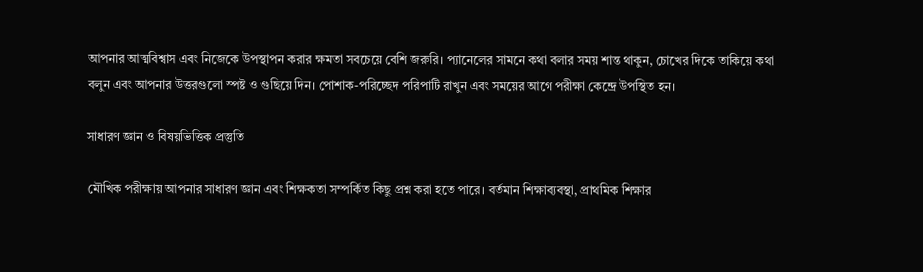আপনার আত্মবিশ্বাস এবং নিজেকে উপস্থাপন করার ক্ষমতা সবচেয়ে বেশি জরুরি। প্যানেলের সামনে কথা বলার সময় শান্ত থাকুন, চোখের দিকে তাকিয়ে কথা বলুন এবং আপনার উত্তরগুলো স্পষ্ট ও গুছিয়ে দিন। পোশাক-পরিচ্ছেদ পরিপাটি রাখুন এবং সময়ের আগে পরীক্ষা কেন্দ্রে উপস্থিত হন।

সাধারণ জ্ঞান ও বিষয়ভিত্তিক প্রস্তুতি

মৌখিক পরীক্ষায় আপনার সাধারণ জ্ঞান এবং শিক্ষকতা সম্পর্কিত কিছু প্রশ্ন করা হতে পারে। বর্তমান শিক্ষাব্যবস্থা, প্রাথমিক শিক্ষার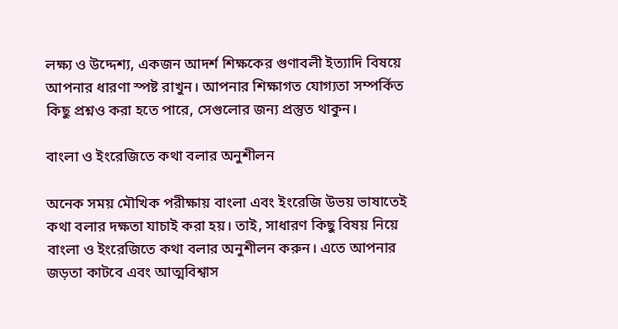লক্ষ্য ও উদ্দেশ্য, একজন আদর্শ শিক্ষকের গুণাবলী ইত্যাদি বিষয়ে আপনার ধারণা স্পষ্ট রাখুন। আপনার শিক্ষাগত যোগ্যতা সম্পর্কিত কিছু প্রশ্নও করা হতে পারে, সেগুলোর জন্য প্রস্তুত থাকুন।

বাংলা ও ইংরেজিতে কথা বলার অনুশীলন

অনেক সময় মৌখিক পরীক্ষায় বাংলা এবং ইংরেজি উভয় ভাষাতেই কথা বলার দক্ষতা যাচাই করা হয়। তাই, সাধারণ কিছু বিষয় নিয়ে বাংলা ও ইংরেজিতে কথা বলার অনুশীলন করুন। এতে আপনার জড়তা কাটবে এবং আত্মবিশ্বাস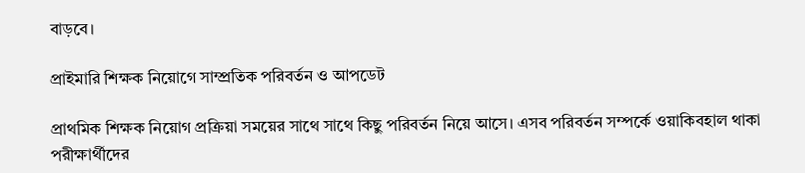বাড়বে।

প্রাইমারি শিক্ষক নিয়োগে সাম্প্রতিক পরিবর্তন ও আপডেট

প্রাথমিক শিক্ষক নিয়োগ প্রক্রিয়া সময়ের সাথে সাথে কিছু পরিবর্তন নিয়ে আসে। এসব পরিবর্তন সম্পর্কে ওয়াকিবহাল থাকা পরীক্ষার্থীদের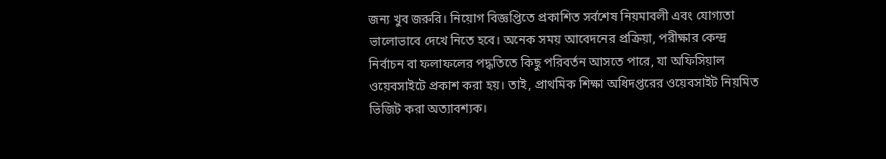জন্য খুব জরুরি। নিয়োগ বিজ্ঞপ্তিতে প্রকাশিত সর্বশেষ নিয়মাবলী এবং যোগ্যতা ভালোভাবে দেখে নিতে হবে। অনেক সময় আবেদনের প্রক্রিয়া, পরীক্ষার কেন্দ্র নির্বাচন বা ফলাফলের পদ্ধতিতে কিছু পরিবর্তন আসতে পারে, যা অফিসিয়াল ওয়েবসাইটে প্রকাশ করা হয়। তাই, প্রাথমিক শিক্ষা অধিদপ্তরের ওয়েবসাইট নিয়মিত ভিজিট করা অত্যাবশ্যক।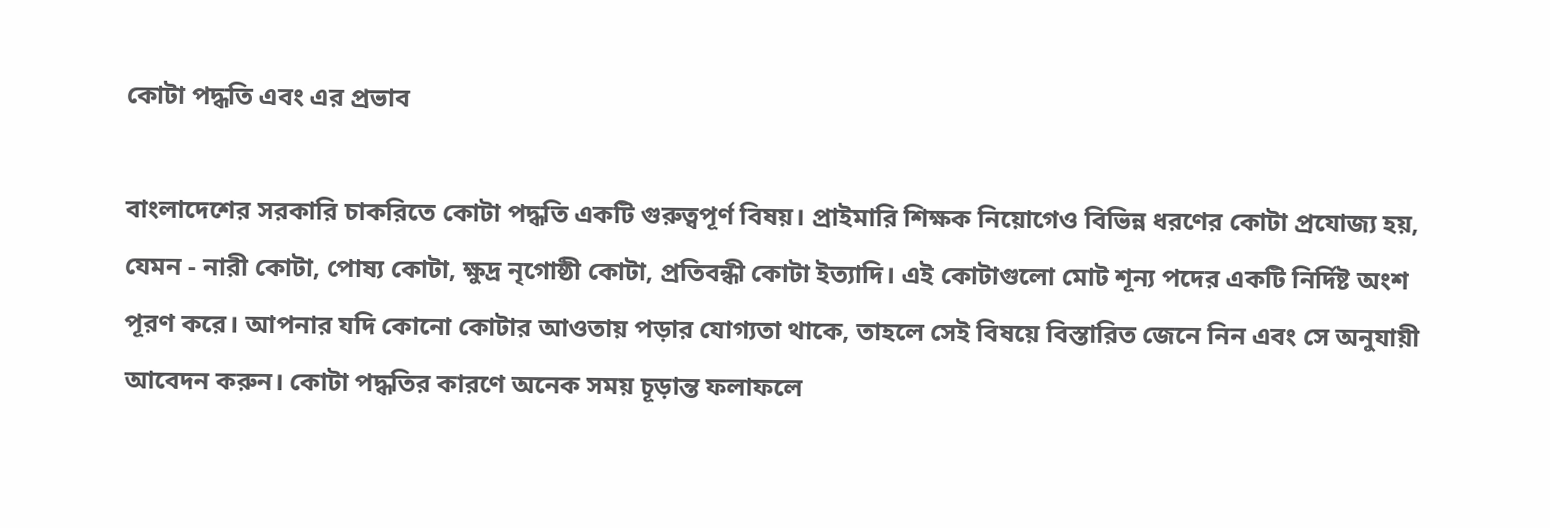কোটা পদ্ধতি এবং এর প্রভাব

বাংলাদেশের সরকারি চাকরিতে কোটা পদ্ধতি একটি গুরুত্বপূর্ণ বিষয়। প্রাইমারি শিক্ষক নিয়োগেও বিভিন্ন ধরণের কোটা প্রযোজ্য হয়, যেমন - নারী কোটা, পোষ্য কোটা, ক্ষুদ্র নৃগোষ্ঠী কোটা, প্রতিবন্ধী কোটা ইত্যাদি। এই কোটাগুলো মোট শূন্য পদের একটি নির্দিষ্ট অংশ পূরণ করে। আপনার যদি কোনো কোটার আওতায় পড়ার যোগ্যতা থাকে, তাহলে সেই বিষয়ে বিস্তারিত জেনে নিন এবং সে অনুযায়ী আবেদন করুন। কোটা পদ্ধতির কারণে অনেক সময় চূড়ান্ত ফলাফলে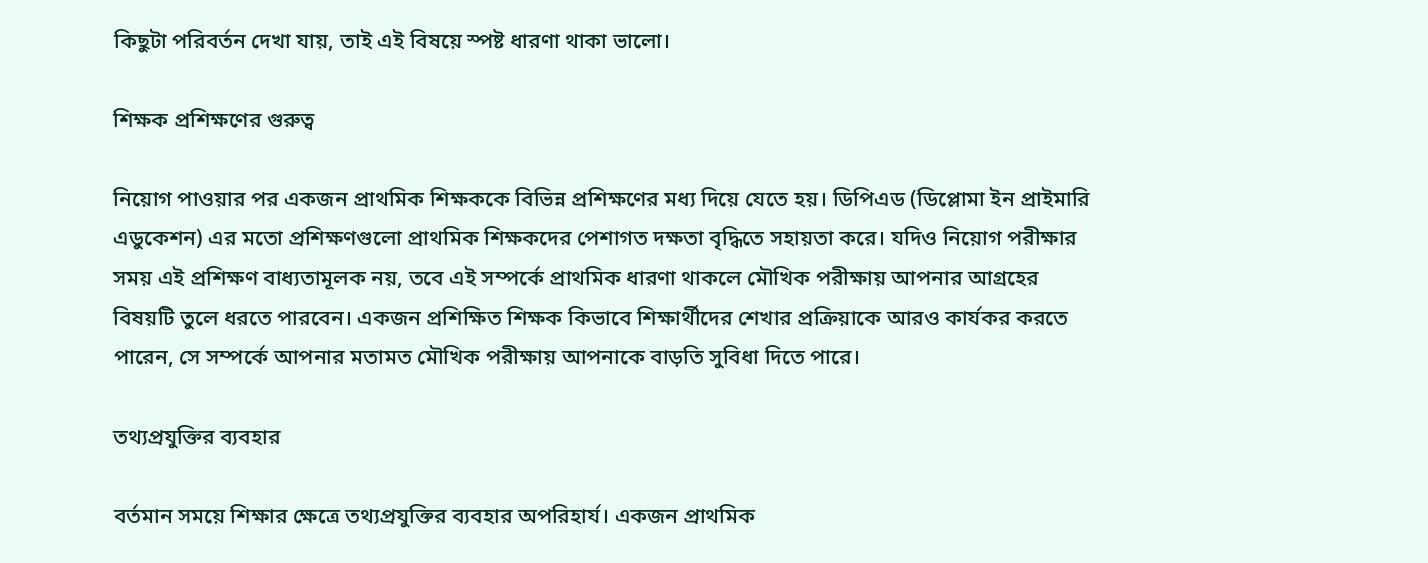কিছুটা পরিবর্তন দেখা যায়, তাই এই বিষয়ে স্পষ্ট ধারণা থাকা ভালো।

শিক্ষক প্রশিক্ষণের গুরুত্ব

নিয়োগ পাওয়ার পর একজন প্রাথমিক শিক্ষককে বিভিন্ন প্রশিক্ষণের মধ্য দিয়ে যেতে হয়। ডিপিএড (ডিপ্লোমা ইন প্রাইমারি এডুকেশন) এর মতো প্রশিক্ষণগুলো প্রাথমিক শিক্ষকদের পেশাগত দক্ষতা বৃদ্ধিতে সহায়তা করে। যদিও নিয়োগ পরীক্ষার সময় এই প্রশিক্ষণ বাধ্যতামূলক নয়, তবে এই সম্পর্কে প্রাথমিক ধারণা থাকলে মৌখিক পরীক্ষায় আপনার আগ্রহের বিষয়টি তুলে ধরতে পারবেন। একজন প্রশিক্ষিত শিক্ষক কিভাবে শিক্ষার্থীদের শেখার প্রক্রিয়াকে আরও কার্যকর করতে পারেন, সে সম্পর্কে আপনার মতামত মৌখিক পরীক্ষায় আপনাকে বাড়তি সুবিধা দিতে পারে।

তথ্যপ্রযুক্তির ব্যবহার

বর্তমান সময়ে শিক্ষার ক্ষেত্রে তথ্যপ্রযুক্তির ব্যবহার অপরিহার্য। একজন প্রাথমিক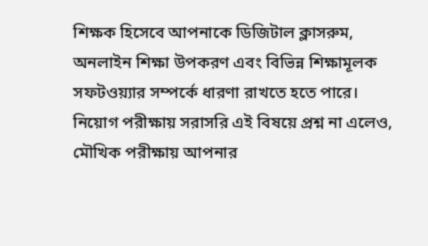শিক্ষক হিসেবে আপনাকে ডিজিটাল ক্লাসরুম, অনলাইন শিক্ষা উপকরণ এবং বিভিন্ন শিক্ষামূলক সফটওয়্যার সম্পর্কে ধারণা রাখতে হতে পারে। নিয়োগ পরীক্ষায় সরাসরি এই বিষয়ে প্রশ্ন না এলেও, মৌখিক পরীক্ষায় আপনার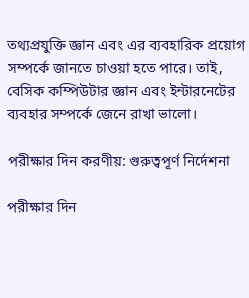তথ্যপ্রযুক্তি জ্ঞান এবং এর ব্যবহারিক প্রয়োগ সম্পর্কে জানতে চাওয়া হতে পারে। তাই, বেসিক কম্পিউটার জ্ঞান এবং ইন্টারনেটের ব্যবহার সম্পর্কে জেনে রাখা ভালো।

পরীক্ষার দিন করণীয়: গুরুত্বপূর্ণ নির্দেশনা

পরীক্ষার দিন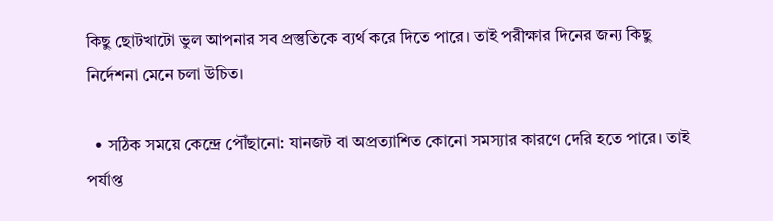কিছু ছোটখাটো ভুল আপনার সব প্রস্তুতিকে ব্যর্থ করে দিতে পারে। তাই পরীক্ষার দিনের জন্য কিছু নির্দেশনা মেনে চলা উচিত।

  • সঠিক সময়ে কেন্দ্রে পৌঁছানো: যানজট বা অপ্রত্যাশিত কোনো সমস্যার কারণে দেরি হতে পারে। তাই পর্যাপ্ত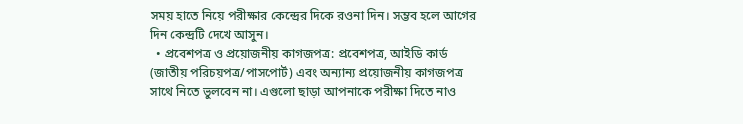সময় হাতে নিয়ে পরীক্ষার কেন্দ্রের দিকে রওনা দিন। সম্ভব হলে আগের দিন কেন্দ্রটি দেখে আসুন।
  • প্রবেশপত্র ও প্রয়োজনীয় কাগজপত্র: প্রবেশপত্র, আইডি কার্ড (জাতীয় পরিচয়পত্র/পাসপোর্ট) এবং অন্যান্য প্রয়োজনীয় কাগজপত্র সাথে নিতে ভুলবেন না। এগুলো ছাড়া আপনাকে পরীক্ষা দিতে নাও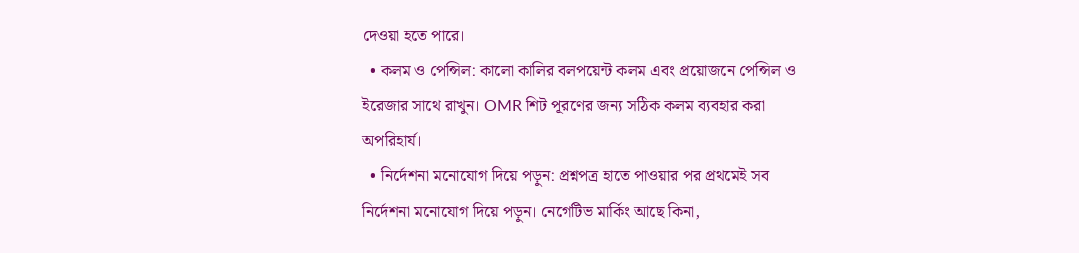দেওয়া হতে পারে।
  • কলম ও পেন্সিল: কালো কালির বলপয়েন্ট কলম এবং প্রয়োজনে পেন্সিল ও ইরেজার সাথে রাখুন। OMR শিট পূরণের জন্য সঠিক কলম ব্যবহার করা অপরিহার্য।
  • নির্দেশনা মনোযোগ দিয়ে পড়ুন: প্রশ্নপত্র হাতে পাওয়ার পর প্রথমেই সব নির্দেশনা মনোযোগ দিয়ে পড়ুন। নেগেটিভ মার্কিং আছে কিনা,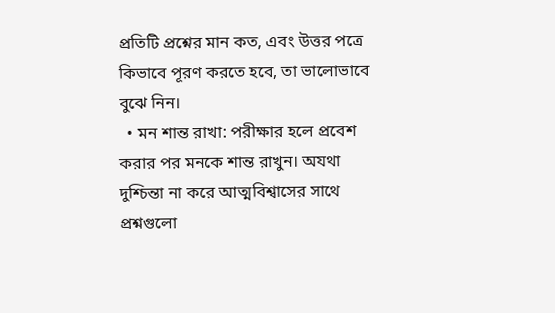প্রতিটি প্রশ্নের মান কত, এবং উত্তর পত্রে কিভাবে পূরণ করতে হবে, তা ভালোভাবে বুঝে নিন।
  • মন শান্ত রাখা: পরীক্ষার হলে প্রবেশ করার পর মনকে শান্ত রাখুন। অযথা দুশ্চিন্তা না করে আত্মবিশ্বাসের সাথে প্রশ্নগুলো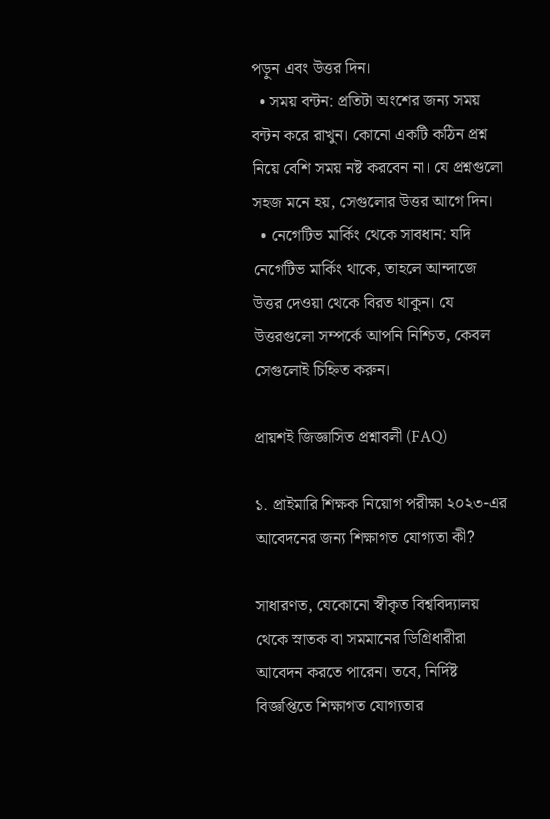পড়ুন এবং উত্তর দিন।
  • সময় বন্টন: প্রতিটা অংশের জন্য সময় বন্টন করে রাখুন। কোনো একটি কঠিন প্রশ্ন নিয়ে বেশি সময় নষ্ট করবেন না। যে প্রশ্নগুলো সহজ মনে হয়, সেগুলোর উত্তর আগে দিন।
  • নেগেটিভ মার্কিং থেকে সাবধান: যদি নেগেটিভ মার্কিং থাকে, তাহলে আন্দাজে উত্তর দেওয়া থেকে বিরত থাকুন। যে উত্তরগুলো সম্পর্কে আপনি নিশ্চিত, কেবল সেগুলোই চিহ্নিত করুন।

প্রায়শই জিজ্ঞাসিত প্রশ্নাবলী (FAQ)

১. প্রাইমারি শিক্ষক নিয়োগ পরীক্ষা ২০২৩-এর আবেদনের জন্য শিক্ষাগত যোগ্যতা কী?

সাধারণত, যেকোনো স্বীকৃত বিশ্ববিদ্যালয় থেকে স্নাতক বা সমমানের ডিগ্রিধারীরা আবেদন করতে পারেন। তবে, নির্দিষ্ট বিজ্ঞপ্তিতে শিক্ষাগত যোগ্যতার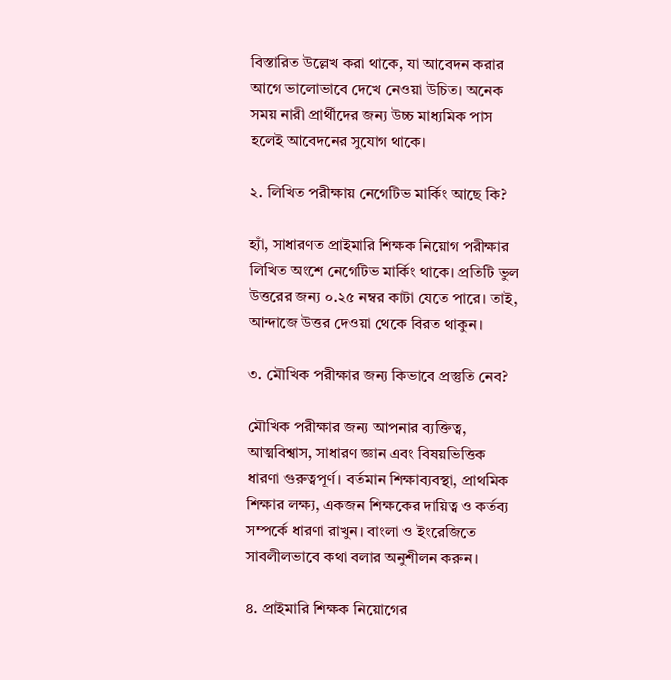বিস্তারিত উল্লেখ করা থাকে, যা আবেদন করার আগে ভালোভাবে দেখে নেওয়া উচিত। অনেক সময় নারী প্রার্থীদের জন্য উচ্চ মাধ্যমিক পাস হলেই আবেদনের সুযোগ থাকে।

২. লিখিত পরীক্ষায় নেগেটিভ মার্কিং আছে কি?

হ্যাঁ, সাধারণত প্রাইমারি শিক্ষক নিয়োগ পরীক্ষার লিখিত অংশে নেগেটিভ মার্কিং থাকে। প্রতিটি ভুল উত্তরের জন্য ০.২৫ নম্বর কাটা যেতে পারে। তাই, আন্দাজে উত্তর দেওয়া থেকে বিরত থাকুন।

৩. মৌখিক পরীক্ষার জন্য কিভাবে প্রস্তুতি নেব?

মৌখিক পরীক্ষার জন্য আপনার ব্যক্তিত্ব, আত্মবিশ্বাস, সাধারণ জ্ঞান এবং বিষয়ভিত্তিক ধারণা গুরুত্বপূর্ণ। বর্তমান শিক্ষাব্যবস্থা, প্রাথমিক শিক্ষার লক্ষ্য, একজন শিক্ষকের দায়িত্ব ও কর্তব্য সম্পর্কে ধারণা রাখুন। বাংলা ও ইংরেজিতে সাবলীলভাবে কথা বলার অনুশীলন করুন।

৪. প্রাইমারি শিক্ষক নিয়োগের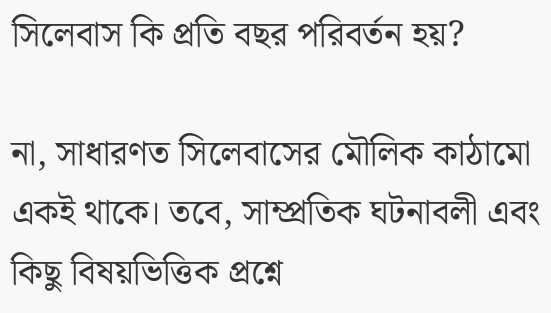সিলেবাস কি প্রতি বছর পরিবর্তন হয়?

না, সাধারণত সিলেবাসের মৌলিক কাঠামো একই থাকে। তবে, সাম্প্রতিক ঘটনাবলী এবং কিছু বিষয়ভিত্তিক প্রশ্নে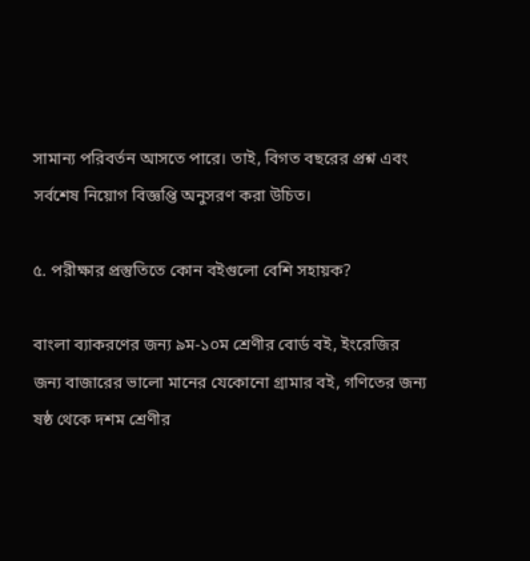সামান্য পরিবর্তন আসতে পারে। তাই, বিগত বছরের প্রশ্ন এবং সর্বশেষ নিয়োগ বিজ্ঞপ্তি অনুসরণ করা উচিত।

৫. পরীক্ষার প্রস্তুতিতে কোন বইগুলো বেশি সহায়ক?

বাংলা ব্যাকরণের জন্য ৯ম-১০ম শ্রেণীর বোর্ড বই, ইংরেজির জন্য বাজারের ভালো মানের যেকোনো গ্রামার বই, গণিতের জন্য ষষ্ঠ থেকে দশম শ্রেণীর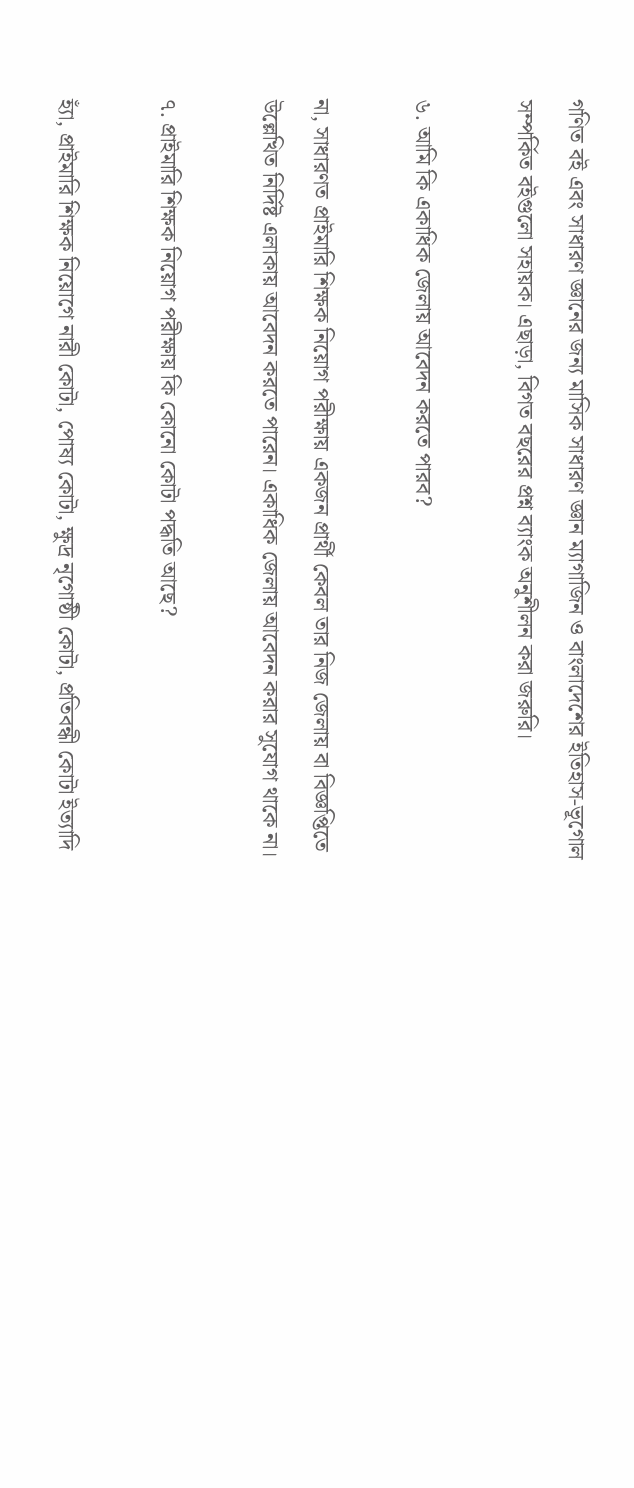গণিত বই এবং সাধারণ জ্ঞানের জন্য মাসিক সাধারণ জ্ঞান ম্যাগাজিন ও বাংলাদেশের ইতিহাস-ভূগোল সম্পর্কিত বইগুলো সহায়ক। এছাড়া, বিগত বছরের প্রশ্ন ব্যাংক অনুশীলন করা জরুরি।

৬. আমি কি একাধিক জেলায় আবেদন করতে পারব?

না, সাধারণত প্রাইমারি শিক্ষক নিয়োগ পরীক্ষায় একজন প্রার্থী কেবল তার নিজ জেলায় বা বিজ্ঞপ্তিতে উল্লেখিত নির্দিষ্ট এলাকায় আবেদন করতে পারেন। একাধিক জেলায় আবেদন করার সুযোগ থাকে না।

৭. প্রাইমারি শিক্ষক নিয়োগ পরীক্ষায় কি কোনো কোটা পদ্ধতি আছে?

হ্যাঁ, প্রাইমারি শিক্ষক নিয়োগে নারী কোটা, পোষ্য কোটা, ক্ষুদ্র নৃগোষ্ঠী কোটা, প্রতিবন্ধী কোটা ইত্যাদি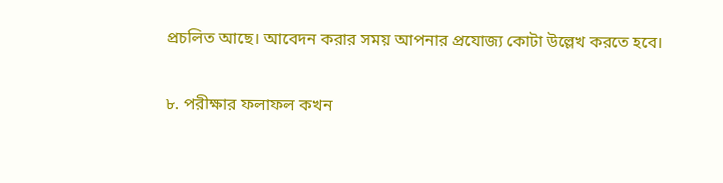প্রচলিত আছে। আবেদন করার সময় আপনার প্রযোজ্য কোটা উল্লেখ করতে হবে।

৮. পরীক্ষার ফলাফল কখন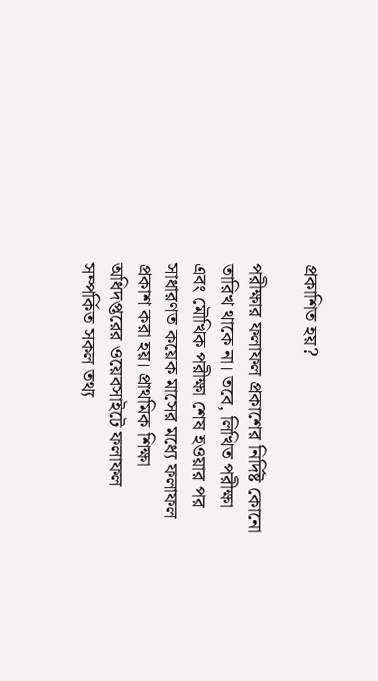প্রকাশিত হয়?

পরীক্ষার ফলাফল প্রকাশের নির্দিষ্ট কোনো তারিখ থাকে না। তবে, লিখিত পরীক্ষা এবং মৌখিক পরীক্ষা শেষ হওয়ার পর সাধারণত কয়েক মাসের মধ্যে ফলাফল প্রকাশ করা হয়। প্রাথমিক শিক্ষা অধিদপ্তরের ওয়েবসাইটে ফলাফল সম্পর্কিত সকল তথ্য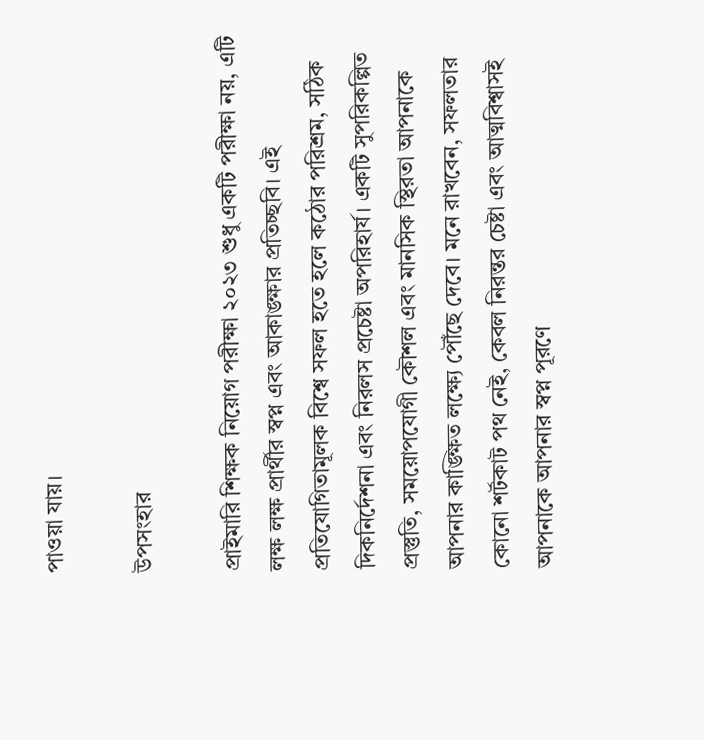পাওয়া যায়।

উপসংহার

প্রাইমারি শিক্ষক নিয়োগ পরীক্ষা ২০২৩ শুধু একটি পরীক্ষা নয়, এটি লক্ষ লক্ষ প্রার্থীর স্বপ্ন এবং আকাঙ্ক্ষার প্রতিচ্ছবি। এই প্রতিযোগিতামূলক বিশ্বে সফল হতে হলে কঠোর পরিশ্রম, সঠিক দিকনির্দেশনা এবং নিরলস প্রচেষ্টা অপরিহার্য। একটি সুপরিকল্পিত প্রস্তুতি, সময়োপযোগী কৌশল এবং মানসিক স্থিরতা আপনাকে আপনার কাঙ্ক্ষিত লক্ষ্যে পৌঁছে দেবে। মনে রাখবেন, সফলতার কোনো শর্টকাট পথ নেই, কেবল নিরন্তর চেষ্টা এবং আত্মবিশ্বাসই আপনাকে আপনার স্বপ্ন পূরণে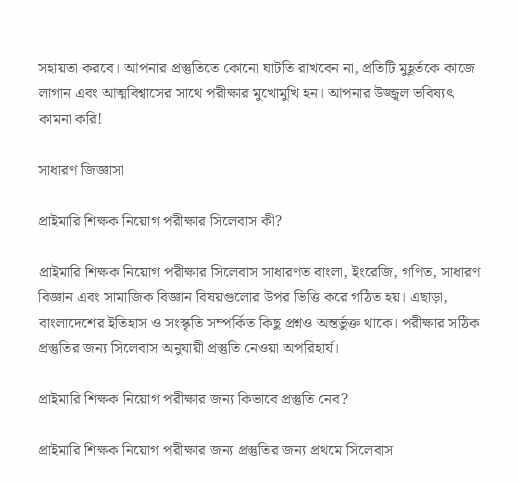সহায়তা করবে। আপনার প্রস্তুতিতে কোনো ঘাটতি রাখবেন না, প্রতিটি মুহূর্তকে কাজে লাগান এবং আত্মবিশ্বাসের সাথে পরীক্ষার মুখোমুখি হন। আপনার উজ্জ্বল ভবিষ্যৎ কামনা করি!

সাধারণ জিজ্ঞাসা

প্রাইমারি শিক্ষক নিয়োগ পরীক্ষার সিলেবাস কী?

প্রাইমারি শিক্ষক নিয়োগ পরীক্ষার সিলেবাস সাধারণত বাংলা, ইংরেজি, গণিত, সাধারণ বিজ্ঞান এবং সামাজিক বিজ্ঞান বিষয়গুলোর উপর ভিত্তি করে গঠিত হয়। এছাড়া, বাংলাদেশের ইতিহাস ও সংস্কৃতি সম্পর্কিত কিছু প্রশ্নও অন্তর্ভুক্ত থাকে। পরীক্ষার সঠিক প্রস্তুতির জন্য সিলেবাস অনুযায়ী প্রস্তুতি নেওয়া অপরিহার্য।

প্রাইমারি শিক্ষক নিয়োগ পরীক্ষার জন্য কিভাবে প্রস্তুতি নেব?

প্রাইমারি শিক্ষক নিয়োগ পরীক্ষার জন্য প্রস্তুতির জন্য প্রথমে সিলেবাস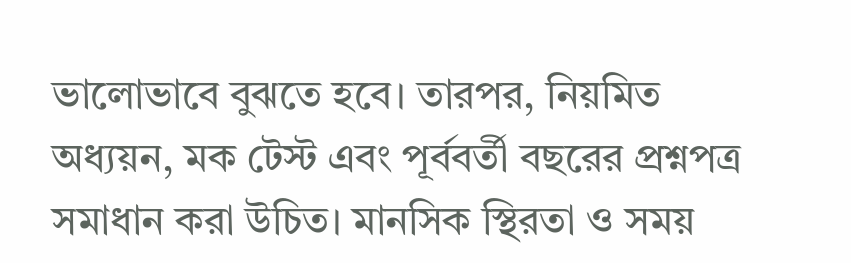ভালোভাবে বুঝতে হবে। তারপর, নিয়মিত অধ্যয়ন, মক টেস্ট এবং পূর্ববর্তী বছরের প্রশ্নপত্র সমাধান করা উচিত। মানসিক স্থিরতা ও সময়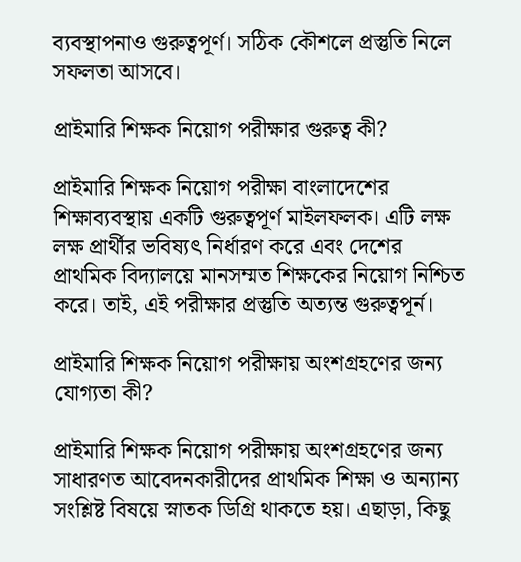ব্যবস্থাপনাও গুরুত্বপূর্ণ। সঠিক কৌশলে প্রস্তুতি নিলে সফলতা আসবে।

প্রাইমারি শিক্ষক নিয়োগ পরীক্ষার গুরুত্ব কী?

প্রাইমারি শিক্ষক নিয়োগ পরীক্ষা বাংলাদেশের শিক্ষাব্যবস্থায় একটি গুরুত্বপূর্ণ মাইলফলক। এটি লক্ষ লক্ষ প্রার্থীর ভবিষ্যৎ নির্ধারণ করে এবং দেশের প্রাথমিক বিদ্যালয়ে মানসম্মত শিক্ষকের নিয়োগ নিশ্চিত করে। তাই, এই পরীক্ষার প্রস্তুতি অত্যন্ত গুরুত্বপূর্ন।

প্রাইমারি শিক্ষক নিয়োগ পরীক্ষায় অংশগ্রহণের জন্য যোগ্যতা কী?

প্রাইমারি শিক্ষক নিয়োগ পরীক্ষায় অংশগ্রহণের জন্য সাধারণত আবেদনকারীদের প্রাথমিক শিক্ষা ও অন্যান্য সংশ্লিষ্ট বিষয়ে স্নাতক ডিগ্রি থাকতে হয়। এছাড়া, কিছু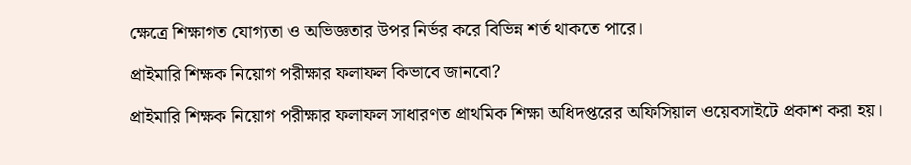ক্ষেত্রে শিক্ষাগত যোগ্যতা ও অভিজ্ঞতার উপর নির্ভর করে বিভিন্ন শর্ত থাকতে পারে।

প্রাইমারি শিক্ষক নিয়োগ পরীক্ষার ফলাফল কিভাবে জানবো?

প্রাইমারি শিক্ষক নিয়োগ পরীক্ষার ফলাফল সাধারণত প্রাথমিক শিক্ষা অধিদপ্তরের অফিসিয়াল ওয়েবসাইটে প্রকাশ করা হয়।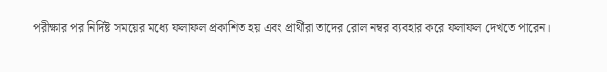পরীক্ষার পর নির্দিষ্ট সময়ের মধ্যে ফলাফল প্রকাশিত হয় এবং প্রার্থীরা তাদের রোল নম্বর ব্যবহার করে ফলাফল দেখতে পারেন।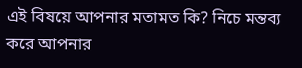এই বিষয়ে আপনার মতামত কি? নিচে মন্তব্য করে আপনার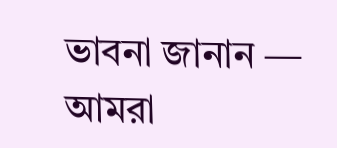ভাবনা জানান — আমরা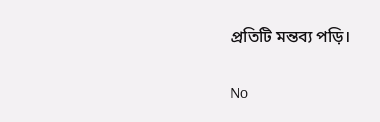প্রতিটি মন্তব্য পড়ি।

No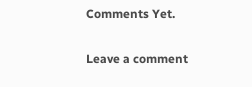Comments Yet.

Leave a comment